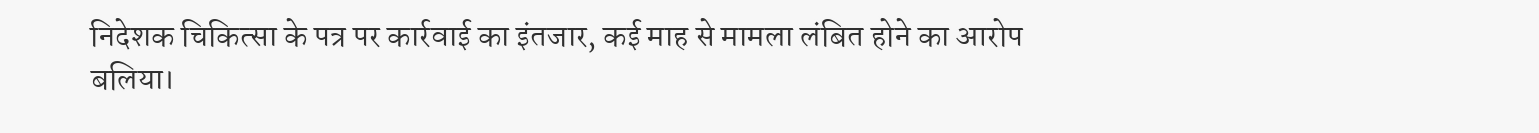निदेशक चिकित्सा के पत्र पर कार्रवाई का इंतजार, कई माह से मामला लंबित होने का आरोप
बलिया।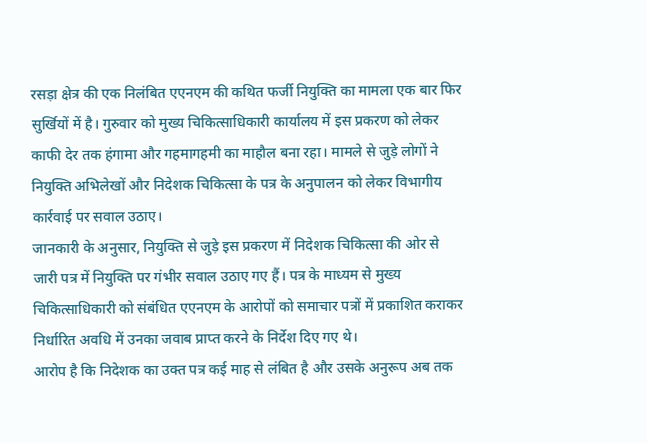रसड़ा क्षेत्र की एक निलंबित एएनएम की कथित फर्जी नियुक्ति का मामला एक बार फिर सुर्खियों में है। गुरुवार को मुख्य चिकित्साधिकारी कार्यालय में इस प्रकरण को लेकर काफी देर तक हंगामा और गहमागहमी का माहौल बना रहा। मामले से जुड़े लोगों ने नियुक्ति अभिलेखों और निदेशक चिकित्सा के पत्र के अनुपालन को लेकर विभागीय कार्रवाई पर सवाल उठाए।
जानकारी के अनुसार, नियुक्ति से जुड़े इस प्रकरण में निदेशक चिकित्सा की ओर से जारी पत्र में नियुक्ति पर गंभीर सवाल उठाए गए हैं। पत्र के माध्यम से मुख्य चिकित्साधिकारी को संबंधित एएनएम के आरोपों को समाचार पत्रों में प्रकाशित कराकर निर्धारित अवधि में उनका जवाब प्राप्त करने के निर्देश दिए गए थे।
आरोप है कि निदेशक का उक्त पत्र कई माह से लंबित है और उसके अनुरूप अब तक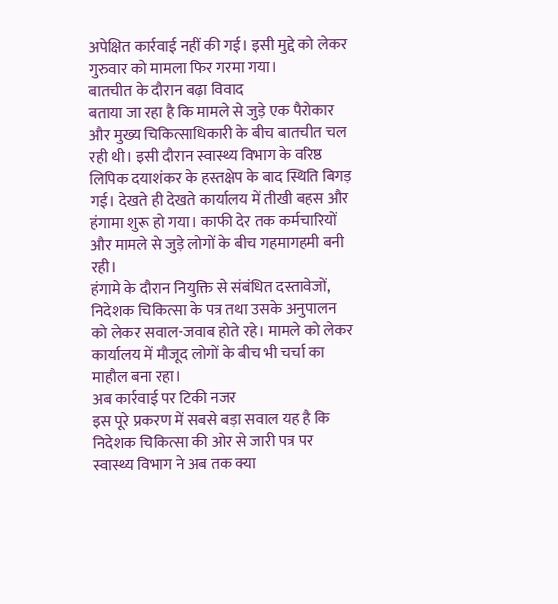अपेक्षित कार्रवाई नहीं की गई। इसी मुद्दे को लेकर गुरुवार को मामला फिर गरमा गया।
बातचीत के दौरान बढ़ा विवाद
बताया जा रहा है कि मामले से जुड़े एक पैरोकार और मुख्य चिकित्साधिकारी के बीच बातचीत चल रही थी। इसी दौरान स्वास्थ्य विभाग के वरिष्ठ लिपिक दयाशंकर के हस्तक्षेप के बाद स्थिति बिगड़ गई। देखते ही देखते कार्यालय में तीखी बहस और हंगामा शुरू हो गया। काफी देर तक कर्मचारियों और मामले से जुड़े लोगों के बीच गहमागहमी बनी रही।
हंगामे के दौरान नियुक्ति से संबंधित दस्तावेजों, निदेशक चिकित्सा के पत्र तथा उसके अनुपालन को लेकर सवाल-जवाब होते रहे। मामले को लेकर कार्यालय में मौजूद लोगों के बीच भी चर्चा का माहौल बना रहा।
अब कार्रवाई पर टिकी नजर
इस पूरे प्रकरण में सबसे बड़ा सवाल यह है कि निदेशक चिकित्सा की ओर से जारी पत्र पर स्वास्थ्य विभाग ने अब तक क्या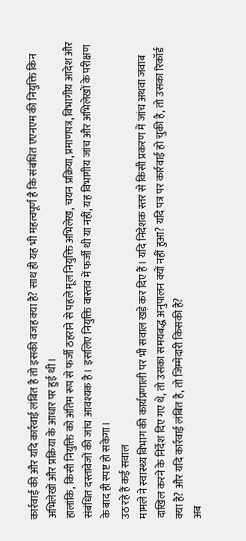कार्रवाई की और यदि कार्रवाई लंबित है तो इसकी वजह क्या है? साथ ही यह भी महत्वपूर्ण है कि संबंधित एएनएम की नियुक्ति किन अभिलेखों और प्रक्रिया के आधार पर हुई थी।
हालांकि, किसी नियुक्ति को अंतिम रूप से फर्जी ठहराने से पहले मूल नियुक्ति अभिलेख, चयन प्रक्रिया, प्रमाणपत्र, विभागीय आदेश और संबंधित दस्तावेजों की जांच आवश्यक है। इसलिए नियुक्ति वास्तव में फर्जी थी या नहीं, यह विभागीय जांच और अभिलेखों के परीक्षण के बाद ही स्पष्ट हो सकेगा।
उठ रहे हैं कई सवाल
मामले ने स्वास्थ्य विभाग की कार्यप्रणाली पर भी सवाल खड़े कर दिए हैं। यदि निदेशक स्तर से किसी प्रकरण में जांच अथवा जवाब दाखिल करने के निर्देश दिए गए थे, तो उसका समयबद्ध अनुपालन क्यों नहीं हुआ? यदि पत्र पर कार्रवाई हो चुकी है, तो उसका रिकॉर्ड क्या है? और यदि कार्रवाई लंबित है, तो जिम्मेदारी किसकी है?
अब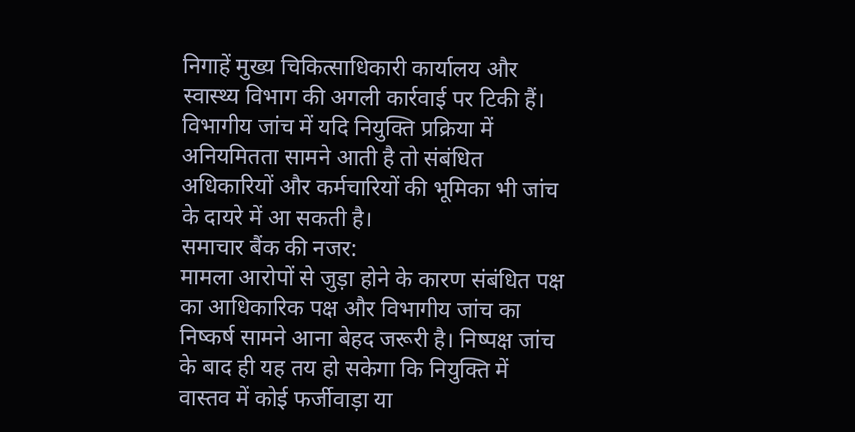निगाहें मुख्य चिकित्साधिकारी कार्यालय और स्वास्थ्य विभाग की अगली कार्रवाई पर टिकी हैं। विभागीय जांच में यदि नियुक्ति प्रक्रिया में अनियमितता सामने आती है तो संबंधित अधिकारियों और कर्मचारियों की भूमिका भी जांच के दायरे में आ सकती है।
समाचार बैंक की नजर:
मामला आरोपों से जुड़ा होने के कारण संबंधित पक्ष का आधिकारिक पक्ष और विभागीय जांच का निष्कर्ष सामने आना बेहद जरूरी है। निष्पक्ष जांच के बाद ही यह तय हो सकेगा कि नियुक्ति में वास्तव में कोई फर्जीवाड़ा या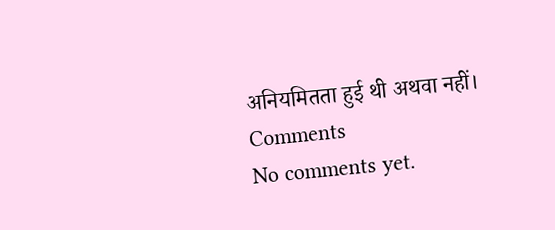अनियमितता हुई थी अथवा नहीं।
Comments
No comments yet.